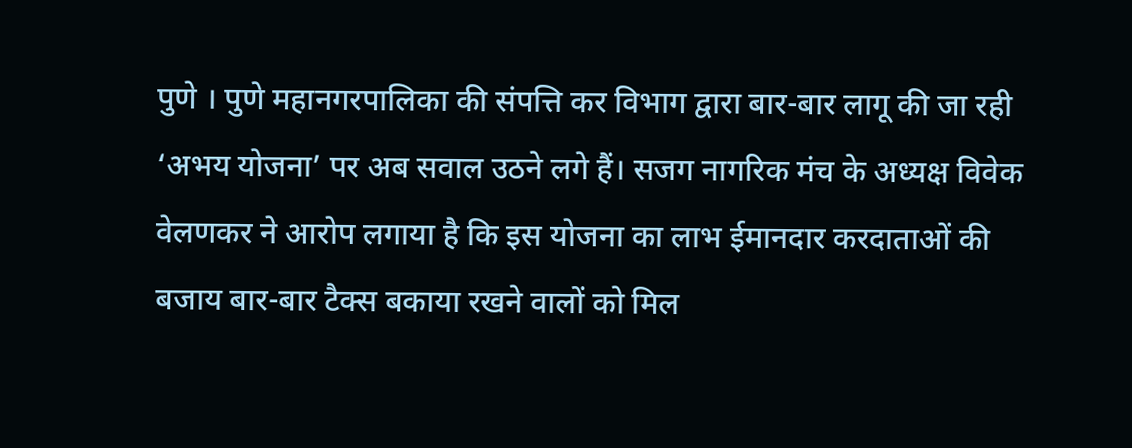पुणे । पुणे महानगरपालिका की संपत्ति कर विभाग द्वारा बार-बार लागू की जा रही ‘अभय योजना’ पर अब सवाल उठने लगे हैं। सजग नागरिक मंच के अध्यक्ष विवेक वेलणकर ने आरोप लगाया है कि इस योजना का लाभ ईमानदार करदाताओं की बजाय बार-बार टैक्स बकाया रखने वालों को मिल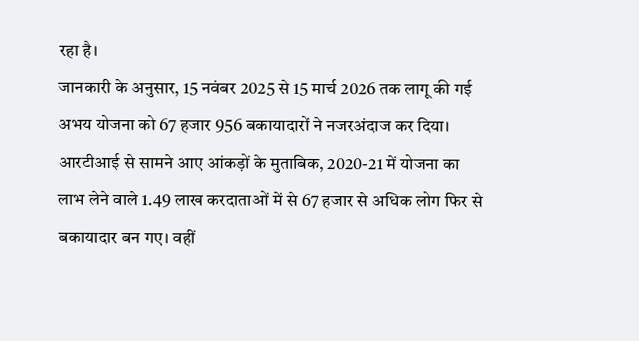रहा है।
जानकारी के अनुसार, 15 नवंबर 2025 से 15 मार्च 2026 तक लागू की गई अभय योजना को 67 हजार 956 बकायादारों ने नजरअंदाज कर दिया। आरटीआई से सामने आए आंकड़ों के मुताबिक, 2020-21 में योजना का लाभ लेने वाले 1.49 लाख करदाताओं में से 67 हजार से अधिक लोग फिर से बकायादार बन गए। वहीं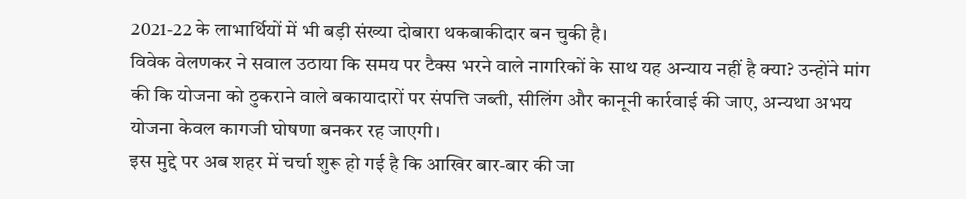2021-22 के लाभार्थियों में भी बड़ी संख्या दोबारा थकबाकीदार बन चुकी है।
विवेक वेलणकर ने सवाल उठाया कि समय पर टैक्स भरने वाले नागरिकों के साथ यह अन्याय नहीं है क्या? उन्होंने मांग की कि योजना को ठुकराने वाले बकायादारों पर संपत्ति जब्ती, सीलिंग और कानूनी कार्रवाई की जाए, अन्यथा अभय योजना केवल कागजी घोषणा बनकर रह जाएगी।
इस मुद्दे पर अब शहर में चर्चा शुरू हो गई है कि आखिर बार-बार की जा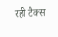रही टैक्स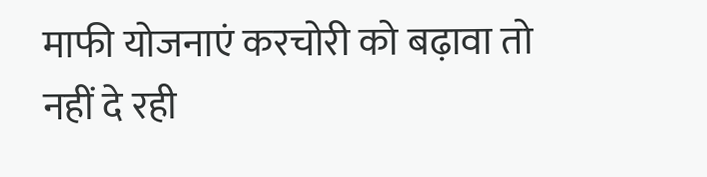माफी योजनाएं करचोरी को बढ़ावा तो नहीं दे रही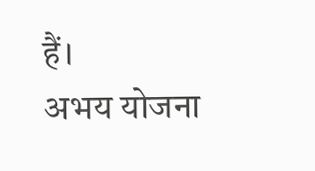हैं।
अभय योजना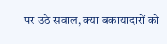पर उठे सवाल, क्या बकायादारों को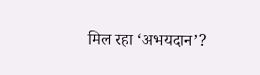मिल रहा ‘अभयदान’?